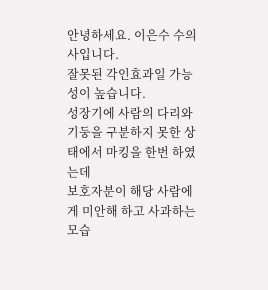안녕하세요. 이은수 수의사입니다.
잘못된 각인효과일 가능성이 높습니다.
성장기에 사람의 다리와 기둥을 구분하지 못한 상태에서 마킹을 한번 하였는데
보호자분이 해당 사람에게 미안해 하고 사과하는 모습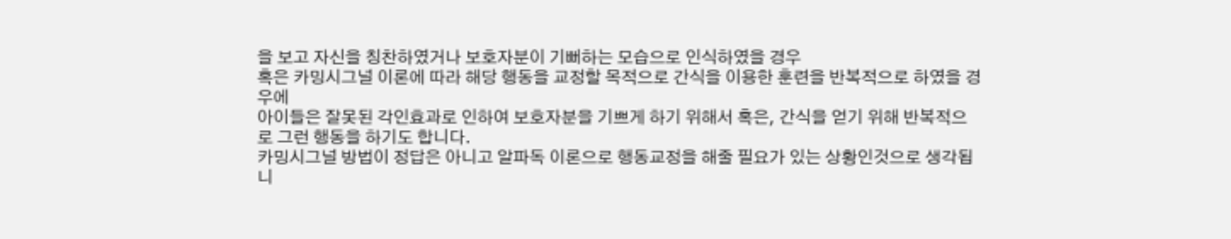을 보고 자신을 칭찬하였거나 보호자분이 기뻐하는 모습으로 인식하였을 경우
혹은 카밍시그널 이론에 따라 해당 행동을 교정할 목적으로 간식을 이용한 훈련을 반복적으로 하였을 경우에
아이들은 잘못된 각인효과로 인하여 보호자분을 기쁘게 하기 위해서 혹은, 간식을 얻기 위해 반복적으로 그런 행동을 하기도 합니다.
카밍시그널 방법이 정답은 아니고 알파독 이론으로 행동교정을 해줄 필요가 있는 상황인것으로 생각됩니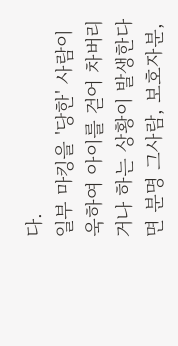다.
일부 마킹을 '당한' 사람이 욱하여 아이를 걷어 차버리거나 하는 상황이 발생한다면 분명 그사람, 보호자분,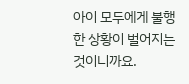아이 모두에게 불행한 상황이 벌어지는것이니까요.